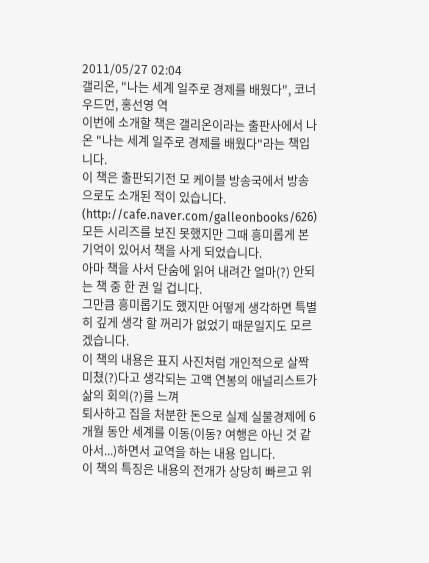2011/05/27 02:04
갤리온, "나는 세계 일주로 경제를 배웠다", 코너우드먼, 홍선영 역
이번에 소개할 책은 갤리온이라는 출판사에서 나온 "나는 세계 일주로 경제를 배웠다"라는 책입니다.
이 책은 출판되기전 모 케이블 방송국에서 방송으로도 소개된 적이 있습니다. (http://cafe.naver.com/galleonbooks/626)
모든 시리즈를 보진 못했지만 그때 흥미롭게 본 기억이 있어서 책을 사게 되었습니다.
아마 책을 사서 단숨에 읽어 내려간 얼마(?) 안되는 책 중 한 권 일 겁니다.
그만큼 흥미롭기도 했지만 어떻게 생각하면 특별히 깊게 생각 할 꺼리가 없었기 때문일지도 모르겠습니다.
이 책의 내용은 표지 사진처럼 개인적으로 살짝 미쳤(?)다고 생각되는 고액 연봉의 애널리스트가 삶의 회의(?)를 느껴
퇴사하고 집을 처분한 돈으로 실제 실물경제에 6개월 동안 세계를 이동(이동? 여행은 아닌 것 같아서...)하면서 교역을 하는 내용 입니다.
이 책의 특징은 내용의 전개가 상당히 빠르고 위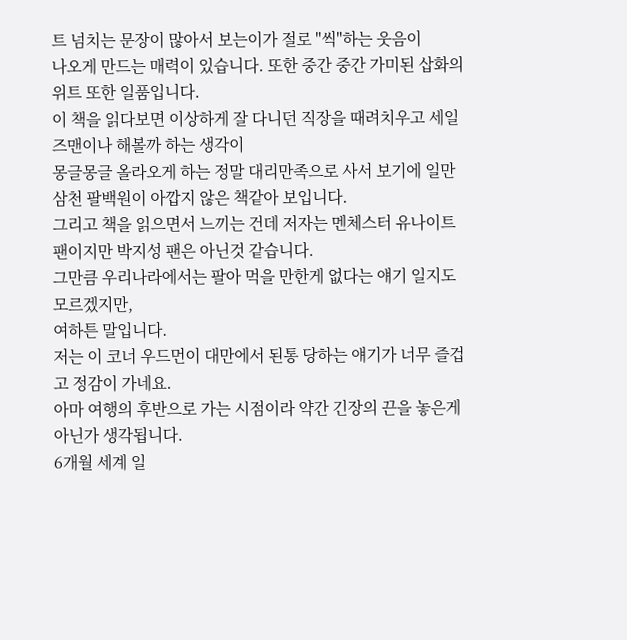트 넘치는 문장이 많아서 보는이가 절로 "씩"하는 웃음이
나오게 만드는 매력이 있습니다. 또한 중간 중간 가미된 삽화의 위트 또한 일품입니다.
이 책을 읽다보면 이상하게 잘 다니던 직장을 때려치우고 세일즈맨이나 해볼까 하는 생각이
몽글몽글 올라오게 하는 정말 대리만족으로 사서 보기에 일만 삼천 팔백원이 아깝지 않은 책같아 보입니다.
그리고 책을 읽으면서 느끼는 건데 저자는 멘체스터 유나이트 팬이지만 박지성 팬은 아닌것 같습니다.
그만큼 우리나라에서는 팔아 먹을 만한게 없다는 얘기 일지도 모르겠지만,
여하튼 말입니다.
저는 이 코너 우드먼이 대만에서 된통 당하는 얘기가 너무 즐겁고 정감이 가네요.
아마 여행의 후반으로 가는 시점이라 약간 긴장의 끈을 놓은게 아닌가 생각됩니다.
6개월 세계 일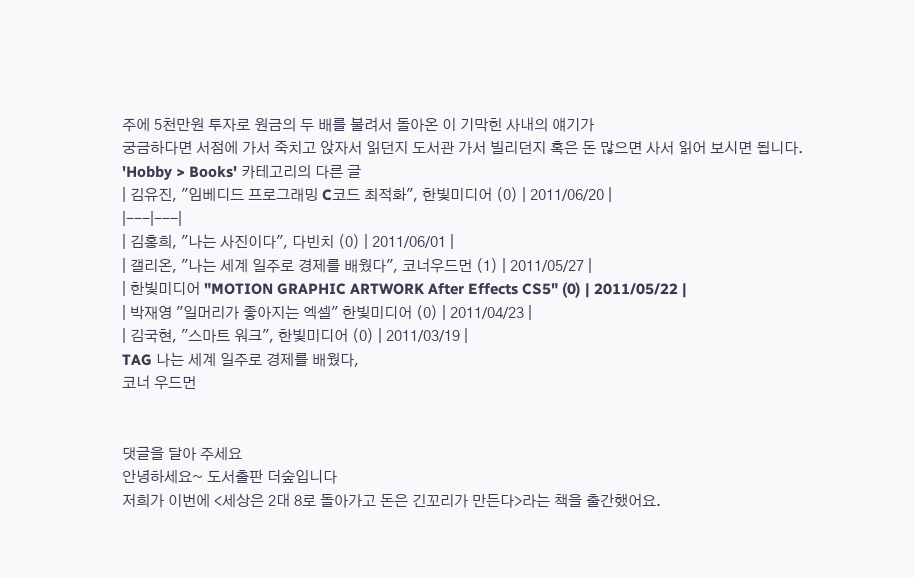주에 5천만원 투자로 원금의 두 배를 불려서 돌아온 이 기막힌 사내의 얘기가
궁금하다면 서점에 가서 죽치고 앉자서 읽던지 도서관 가서 빌리던지 혹은 돈 많으면 사서 읽어 보시면 됩니다.
'Hobby > Books' 카테고리의 다른 글
| 김유진, "임베디드 프로그래밍 C코드 최적화", 한빛미디어 (0) | 2011/06/20 |
|---|---|
| 김홍희, "나는 사진이다", 다빈치 (0) | 2011/06/01 |
| 갤리온, "나는 세계 일주로 경제를 배웠다", 코너우드먼 (1) | 2011/05/27 |
| 한빛미디어 "MOTION GRAPHIC ARTWORK After Effects CS5" (0) | 2011/05/22 |
| 박재영 "일머리가 좋아지는 엑셀" 한빛미디어 (0) | 2011/04/23 |
| 김국현, "스마트 워크", 한빛미디어 (0) | 2011/03/19 |
TAG 나는 세계 일주로 경제를 배웠다,
코너 우드먼


댓글을 달아 주세요
안녕하세요~ 도서출판 더숲입니다
저희가 이번에 <세상은 2대 8로 돌아가고 돈은 긴꼬리가 만든다>라는 책을 출간했어요.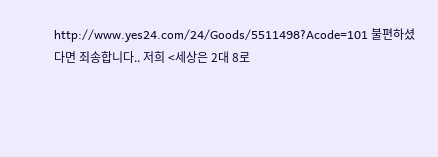http://www.yes24.com/24/Goods/5511498?Acode=101 불편하셨다면 죄송합니다.. 저희 <세상은 2대 8로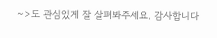~>도 관심있게 잘 살펴봐주세요. 감사합니다